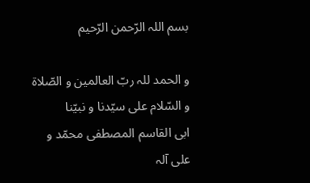بسم اللہ الرّحمن الرّحیم

و الحمد للہ ربّ العالمین و الصّلاة و السّلام علی سیّدنا و نبیّنا ابی ‌القاسم المصطفی محمّد و علی آلہ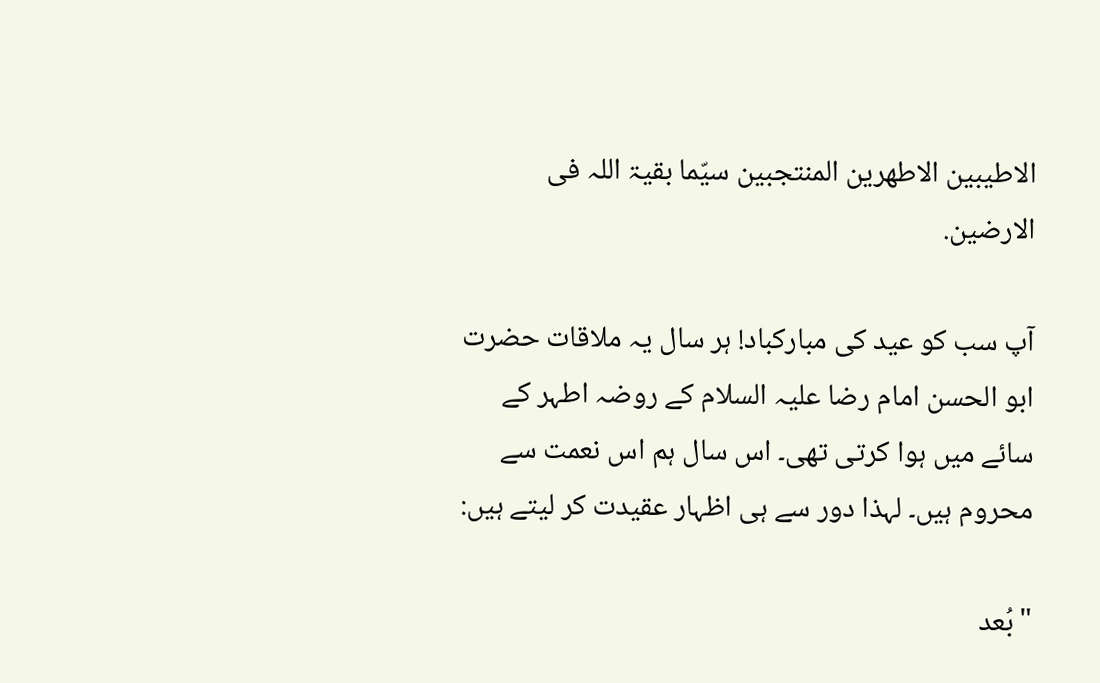الاطیبین الاطھرین المنتجبین سیّما بقیۃ اللہ فی الارضین.

آپ سب کو عید کی مبارکباد! ہر سال یہ ملاقات حضرت ابو الحسن امام رضا علیہ السلام کے روضہ اطہر کے سائے میں ہوا کرتی تھی۔ اس سال ہم اس نعمت سے محروم ہیں۔ لہذا دور سے ہی اظہار عقیدت کر لیتے ہیں:

"بُعد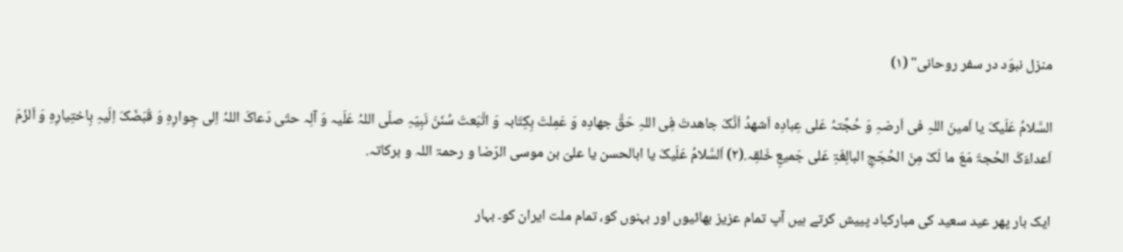منزل نبوَد در سفر روحانی" (۱)

السَّلامُ عَلَیکَ یا اَمینَ‌ اللہِ‌ فی‌ اَرضہِ‌ وَ حُجَّتہُ عَلى عِبادِہ اَشھدُ اَنَّکَ جاھدتَ‌ فِی اللہِ‌ حَقَّ جھادِہ‌ وَ عَمِلتَ بِکِتَابہ وَ اتَّبَعتَ سُنَنَ نَبِیّہِ صلّی اللہُ عَلَیہ وَ آلِہ حتّى دَعاکَ اللہُ اِلى جِوارِہِ وَ قَبَضَکَ اِلَیہِ بِاختِیارِہِ وَ اَلزَمَ اَعداءَکَ الحُجۃَ مَعَ ما لَکَ مِنَ الحُجَجِ البالِغَۃِ عَلى جَمیعِ خَلقِہ.(۲) اَلسَّلامُ عَلَیکَ یا ابالحسن یا علیّ ‌بن‌ موسی الرّضا و رحمۃ اللہ و برکاتہ.

ایک بار پھر عید سعید کی مبارکباد پییش کرتے ہیں آپ تمام عزیز بھائیوں اور بہنوں کو، تمام ملت ایران کو۔ بہار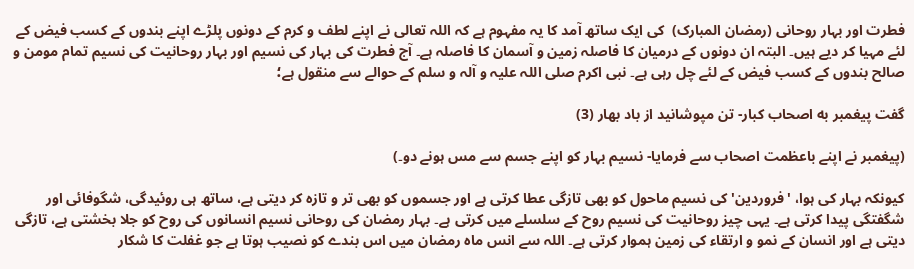فطرت اور بہار روحانی (رمضان المبارک)  کی ایک ساتھ آمد کا یہ مفہوم ہے کہ اللہ تعالی نے اپنے لطف و کرم کے دونوں پلڑے اپنے بندوں کے کسب فیض کے لئے مہیا کر دیے ہیں۔ البتہ ان دونوں کے درمیان کا فاصلہ زمین و آسمان کا فاصلہ ہے۔ آج فطرت کی بہار کی نسیم اور بہار روحانیت کی نسیم تمام مومن و صالح بندوں کے کسب فیض کے لئے چل رہی ہے۔ نبی اکرم صلی اللہ علیہ و آلہ و سلم کے حوالے سے منقول ہے؛

گفت پیغمبر به اصحاب کبار- تن مپوشانید از باد بهار (3)

(پیغمبر نے اپنے باعظمت اصحاب سے فرمایا- نسیم بہار کو اپنے جسم سے مس ہونے دو۔)

کیونکہ بہار کی ہوا، 'فروردین' کی نسیم ماحول کو بھی تازگی عطا کرتی ہے اور جسموں کو بھی تر و تازہ کر دیتی ہے، ساتھ ہی روئیدگی، شگوفائی اور شگفتگی پیدا کرتی ہے۔ یہی چیز روحانیت کی نسیم روح کے سلسلے میں کرتی ہے۔ بہار رمضان کی روحانی نسیم انسانوں کی روح کو جلا بخشتی ہے، تازگی دیتی ہے اور انسان کے نمو و ارتقاء کی زمین ہموار کرتی ہے۔ اللہ سے انس ماہ رمضان میں اس بندے کو نصیب ہوتا ہے جو غفلت کا شکار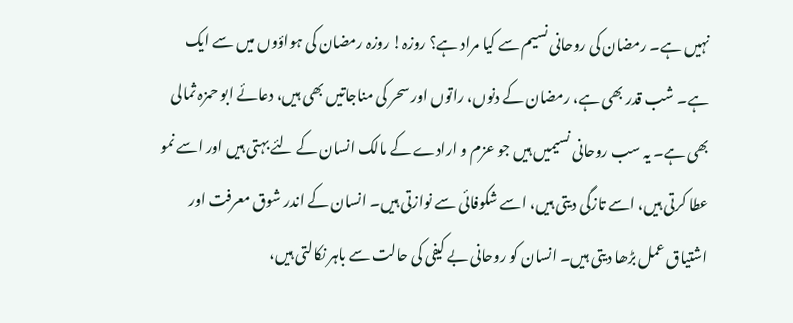نہیں ہے۔ رمضان کی روحانی نسیم سے کیا مراد ہے؟ روزہ! روزہ رمضان کی ہواؤوں میں سے ایک ہے۔ شب قدر بھی ہے، رمضان کے دنوں، راتوں اور سحر کی مناجاتیں بھی ہیں، دعائے ابو حمزہ ثمالی بھی ہے۔ یہ سب روحانی نسیمیں ہیں جو عزم و ارادے کے مالک انسان کے لئے بہتی ہیں اور اسے نمو عطا کرتی ہیں، اسے تازگی دیتی ہیں، اسے شکوفائی سے نوازتی ہیں۔ انسان کے اندر شوق معرفت اور اشتیاق عمل بڑھا دیتی ہیں۔ انسان کو روحانی بے کیفی کی حالت سے باہر نکالتی ہیں،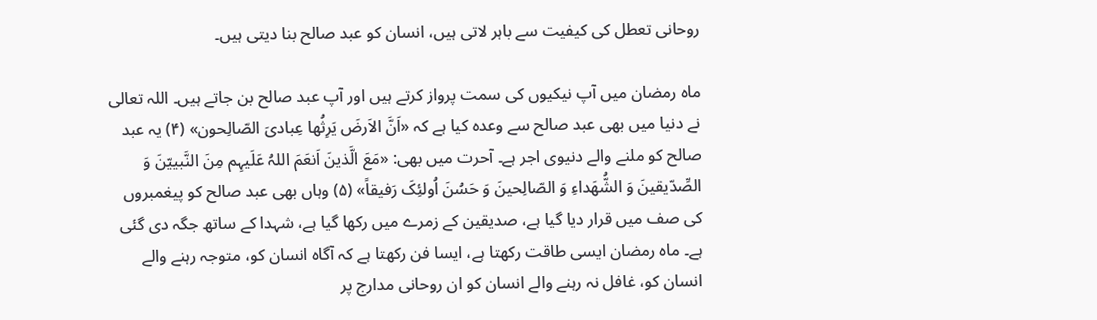روحانی تعطل کی کیفیت سے باہر لاتی ہیں، انسان کو عبد صالح بنا دیتی ہیں۔

ماہ رمضان میں آپ نیکیوں کی سمت پرواز کرتے ہیں اور آپ عبد صالح بن جاتے ہیں۔ اللہ تعالی نے دنیا میں بھی عبد صالح سے وعدہ کیا ہے کہ «اَنَّ الاَرضَ یَرِثُھا عِبادیَ الصّالِحون» (۴) یہ عبد صالح کو ملنے والے دنیوی اجر ہے۔ آحرت میں بھی: «مَعَ الَّذینَ اَنعَمَ اللہُ عَلَیہِم مِنَ النَّبییّنَ وَ الصِّدّیقینَ وَ الشُّھَداءِ وَ الصّالِحینَ وَ حَسُنَ اُولئِکَ رَفیقاً» (۵) وہاں بھی عبد صالح کو پیغمبروں کی صف میں قرار دیا گيا ہے، صدیقین کے زمرے میں رکھا گیا ہے، شہدا کے ساتھ جگہ دی گئی ہے۔ ماہ رمضان ایسی طاقت رکھتا ہے، ایسا فن رکھتا ہے کہ آگاہ انسان کو، متوجہ رہنے والے انسان کو، غافل نہ رہنے والے انسان کو ان روحانی مدارج پر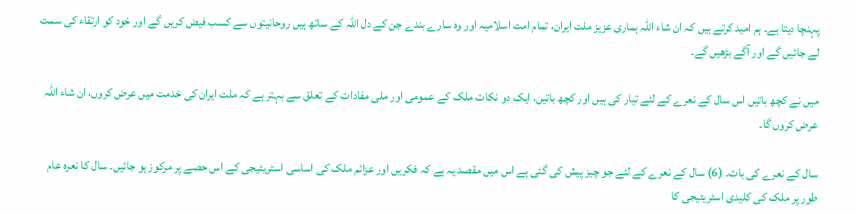پہنچا دیتا ہے۔ ہم امید کرتے ہیں کہ ان شاء اللہ ہماری عزیز ملت ایران، تمام امت اسلامیہ اور وہ سارے بندے جن کے دل اللہ کے ساتھ ہیں روحانیتوں سے کسب فیض کریں گے اور خود کو ارتقاء کی سمت لے جائیں گے اور آگے بڑھیں گے۔

میں نے کچھ باتیں اس سال کے نعرے کے لئے تیار کی ہیں اور کچھ باتیں، ایک دو نکات ملک کے عمومی اور ملی مفادات کے تعلق سے بہتر ہے کہ ملت ایران کی خدمت میں عرض کروں، ان شاء اللہ عرض کروں گا۔

سال کے نعرے کی بات۔ (6) سال کے نعرے کے لئے جو چیز پیش کی گئی ہے اس میں مقصد یہ ہے کہ فکریں اور عزائم ملک کی اساسی اسٹریٹیجی کے اس حصے پر مرکوز ہو جائیں۔ سال کا نعرہ عام طور پر ملک کی کلیدی اسٹریٹیجی کا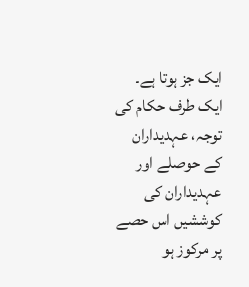ایک جز ہوتا ہے۔ ایک طرف حکام کی توجہ، عہدیداران کے حوصلے اور عہدیداران کی کوششیں اس حصے پر مرکوز ہو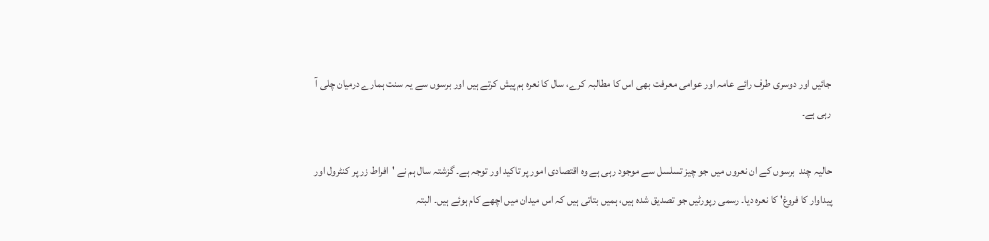جائیں اور دوسری طرف رائے عامہ اور عوامی معرفت بھی اس کا مطالبہ کرے، سال کا نعرہ ہم پیش کرتے ہیں اور برسوں سے یہ سنت ہمارے درمیان چلی آ رہی ہے۔

حالیہ چند  برسوں کے ان نعروں میں جو چیز تسلسل سے موجود رہی ہے وہ اقتصادی امور پر تاکید اور توجہ ہے۔ گزشتہ سال ہم نے 'افراط زر پر کنٹرول اور پیداوار کا فروغ' کا نعرہ دیا۔ رسمی رپورٹیں جو تصدیق شدہ ہیں، ہمیں بتاتی ہیں کہ اس میدان میں اچھے کام ہوئے ہیں۔ البتہ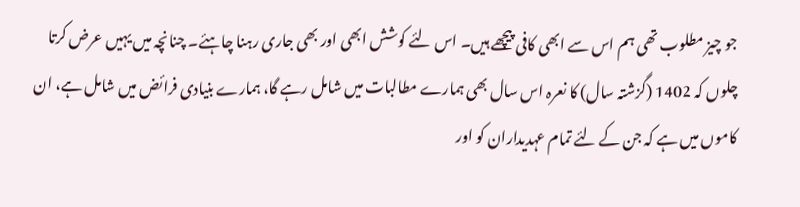جو چیز مطلوب تھی ہم اس سے ابھی کافی پیچھے ہیں۔ اس لئے کوشش ابھی اور بھی جاری رہنا چاہئے۔ چنانچہ میں یہیں عرض کرتا چلوں کہ 1402 (گزشتہ سال) کا نعرہ اس سال بھی ہمارے مطالبات میں شامل رہے گا، ہمارے بنیادی فرائض میں شامل ہے، ان کاموں میں ہے کہ جن کے لئے تمام عہدیداران کو اور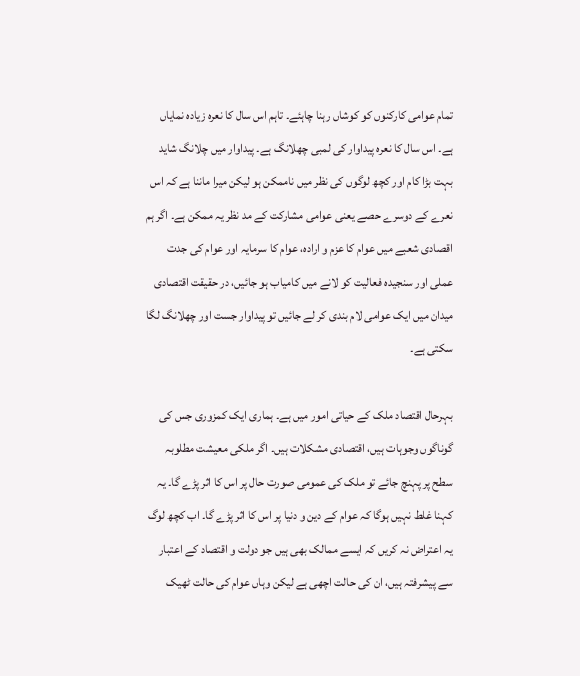تمام عوامی کارکنوں کو کوشاں رہنا چاہئے۔ تاہم اس سال کا نعرہ زیادہ نمایاں ہے۔ اس سال کا نعرہ پیداوار کی لمبی چھلانگ ہے۔ پیداوار میں چلانگ شاید بہت بڑا کام اور کچھ لوگوں کی نظر میں ناممکن ہو لیکن میرا ماننا ہے کہ اس نعرے کے دوسرے حصے یعنی عوامی مشارکت کے مد نظر یہ ممکن ہے۔ اگر ہم اقصادی شعبے میں عوام کا عزم و ارادہ، عوام کا سرمایہ اور عوام کی جدت عملی اور سنجیدہ فعالیت کو لانے میں کامیاب ہو جائیں، در حقیقت اقتصادی میدان میں ایک عوامی لام بندی کر لے جائیں تو پیداوار جست اور چھلانگ لگا سکتی ہے۔

بہرحال اقتصاد ملک کے حیاتی امور میں ہے۔ ہماری ایک کمزوری جس کی گوناگوں وجوہات ہیں، اقتصادی مشکلات ہیں۔ اگر ملکی معیشت مطلوبہ سطح پر پہنچ جائے تو ملک کی عمومی صورت حال پر اس کا اثر پڑے گا۔ یہ کہنا غلط نہیں ہوگا کہ عوام کے دین و دنیا پر اس کا اثر پڑے گا۔ اب کچھ لوگ یہ اعتراض نہ کریں کہ ایسے ممالک بھی ہیں جو دولت و اقتصاد کے اعتبار سے پیشرفتہ ہیں، ان کی حالت اچھی ہے لیکن وہاں عوام کی حالت ٹھیک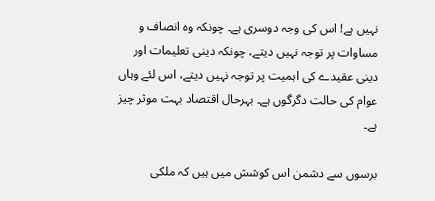نہیں ہے! اس کی وجہ دوسری ہے۔ چونکہ وہ انصاف و مساوات پر توجہ نہیں دیتے، چونکہ دینی تعلیمات اور دینی عقیدے کی اہمیت پر توجہ نہیں دیتے، اس لئے وہاں عوام کی حالت دگرگوں ہے۔ بہرحال اقتصاد بہت موثر چیز ہے۔

برسوں سے دشمن اس کوشش میں ہیں کہ ملکی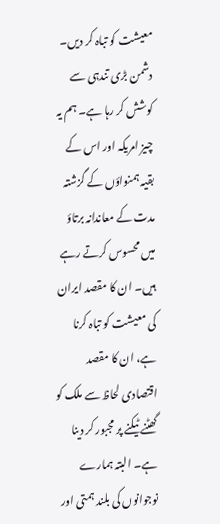معیشت کو تباہ کر دیں۔ دشمن بڑی تندہی سے کوشش کر رہا ہے۔ ہم یہ چیز امریکہ اور اس کے بقیہ ہمنواؤں کے گزشتہ مدت کے معاندانہ برتاؤ میں محسوس کرتے رہے ہیں۔ ان کا مقصد ایران کی معیشت کو تباہ کرنا ہے، ان کا مقصد اقتصادی لحاظ سے ملک کو گھٹنے ٹیکنے پر مجبور کر دینا ہے۔ البتہ ہمارے نوجوانوں کی بلند ہمتی اور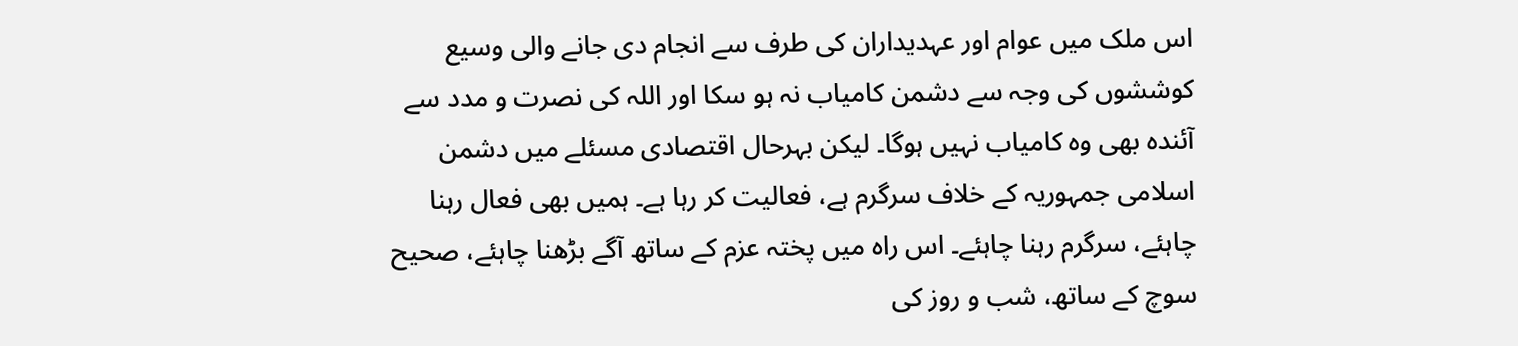اس ملک میں عوام اور عہدیداران کی طرف سے انجام دی جانے والی وسیع کوششوں کی وجہ سے دشمن کامیاب نہ ہو سکا اور اللہ کی نصرت و مدد سے آئندہ بھی وہ کامیاب نہیں ہوگا۔ لیکن بہرحال اقتصادی مسئلے میں دشمن اسلامی جمہوریہ کے خلاف سرگرم ہے، فعالیت کر رہا ہے۔ ہمیں بھی فعال رہنا چاہئے، سرگرم رہنا چاہئے۔ اس راہ میں پختہ عزم کے ساتھ آگے بڑھنا چاہئے، صحیح سوچ کے ساتھ، شب و روز کی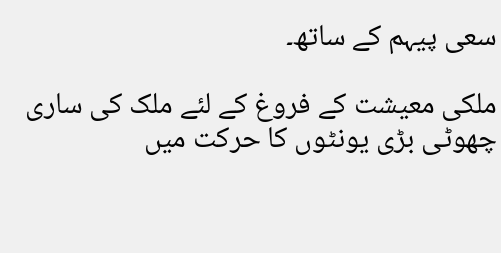سعی پیہم کے ساتھ۔

ملکی معیشت کے فروغ کے لئے ملک کی ساری چھوٹی بڑی یونٹوں کا حرکت میں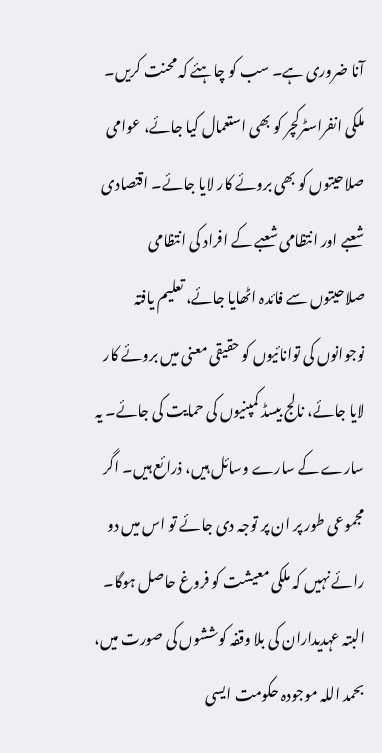آنا ضروری ہے۔ سب کو چاہئے کہ محنت کریں۔ ملکی انفراسٹرکچر کو بھی استعمال کیا جائے، عوامی صلاحیتوں کو بھی بروئے کار لایا جائے۔ اقتصادی شعبے اور انتظامی شعبے کے افراد کی انتظامی صلاحیتوں سے فائدہ اٹھایا جائے، تعلیم یافتہ نوجوانوں کی توانائیوں کو حقیقی معنی میں بروئے کار لایا جائے، نالج بیسڈ کمپنیوں کی حمایت کی جائے۔ یہ سارے کے سارے وسائل ہیں، ذرائع ہیں۔ اگر مجموعی طور پر ان پر توجہ دی جائے تو اس میں دو رائے نہیں کہ ملکی معیشت کو فروغ حاصل ہوگا۔ البتہ عہدیداران کی بلا وقفہ کوششوں کی صورت میں، بحمد اللہ موجودہ حکومت ایسی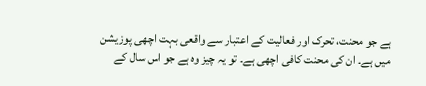ہے جو محنت، تحرک اور فعالیت کے اعتبار سے واقعی بہت اچھی پوزیشن میں ہے۔ ان کی محنت کافی اچھی ہے۔ تو یہ چیز وہ ہے جو اس سال کے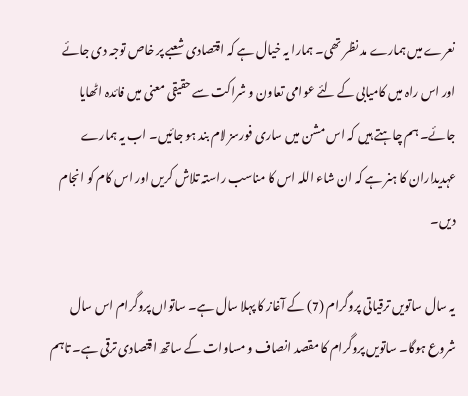نعرے میں ہمارے مد نظر تھی۔ ہمارا یہ خیال ہے کہ اقتصادی شعبے پر خاص توجہ دی جائے اور اس راہ میں کامیابی کے لئے عوامی تعاون و شراکت سے حقیقی معنی میں فائدہ اٹھایا جائے۔ ہم چاہتے ہیں کہ اس مشن میں ساری فورسز لام بند ہو جائیں۔ اب یہ ہمارے عہدیداران کا ہنر ہے کہ ان شاء اللہ اس کا مناسب راستہ تلاش کریں اور اس کام کو انجام دیں۔

یہ سال ساتویں ترقیاتی پروگرام (7) کے آغاز کا پہلا سال ہے۔ ساتواں پروگرام اس سال شروع ہوگا۔ ساتویں پروگرام کا مقصد انصاف و مساوات کے ساتھ اقتصادی ترقی ہے۔ تاہم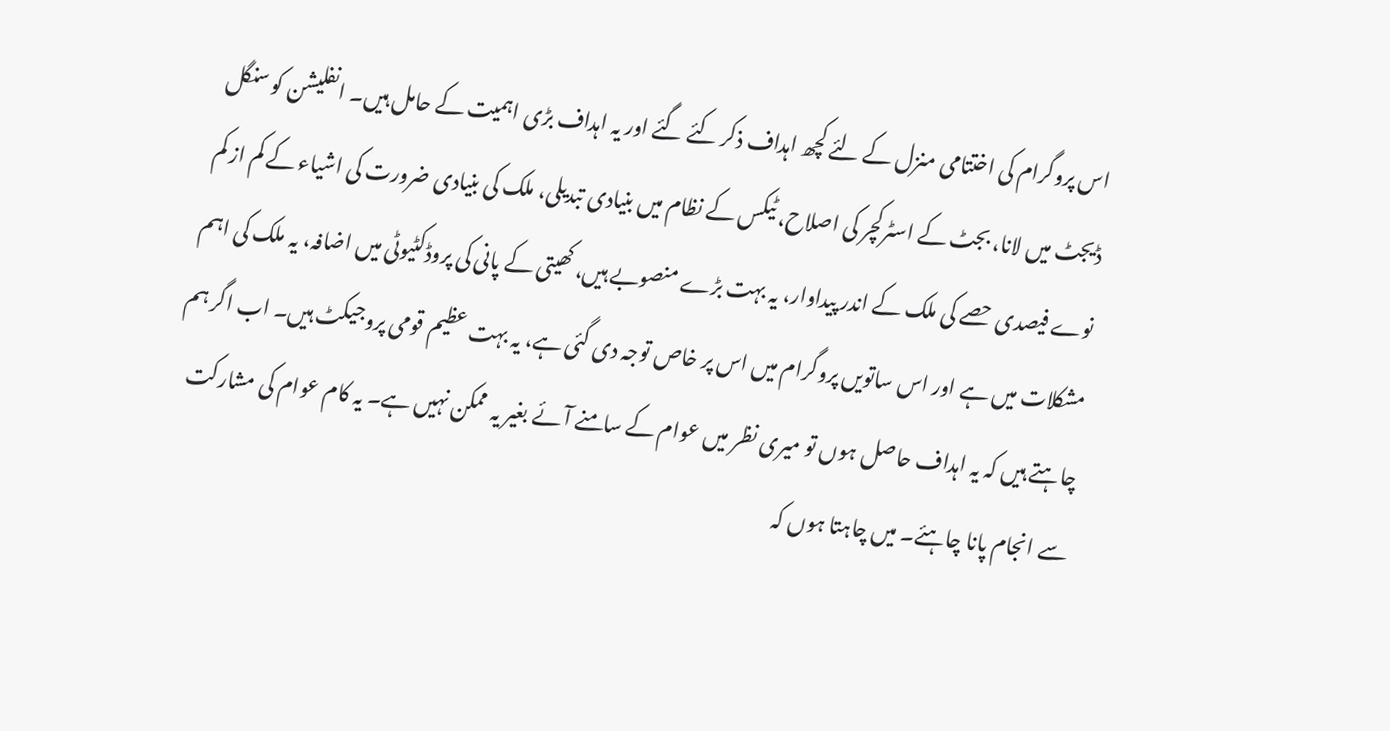اس پروگرام کی اختتامی منزل کے لئے کچھ اہداف ذکر کئے گئے اور یہ اہداف بڑی اہمیت کے حامل ہیں۔ انفلیشن کو سنگل ڈیجٹ میں لانا، بجٹ کے اسٹرکچر کی اصلاح، ٹیکس کے نظام میں بنیادی تبدیلی، ملک کی بنیادی ضرورت کی اشیاء کے کم از کم نوے فیصدی حصے کی ملک کے اندر پیداوار، یہ بہت بڑے منصوبے ہیں، کھیتی کے پانی کی پروڈکٹیوٹی میں اضافہ، یہ ملک کی اہم مشکلات میں ہے اور اس ساتویں پروگرام میں اس پر خاص توجہ دی گئی ہے، یہ بہت عظیم قومی پروجیکٹ ہیں۔ اب اگر ہم چاہتے ہیں کہ یہ اہداف حاصل ہوں تو میری نظر میں عوام کے سامنے آئے بغیر یہ ممکن نہیں ہے۔ یہ کام عوام کی مشارکت سے انجام پانا چاہئے۔ میں چاہتا ہوں کہ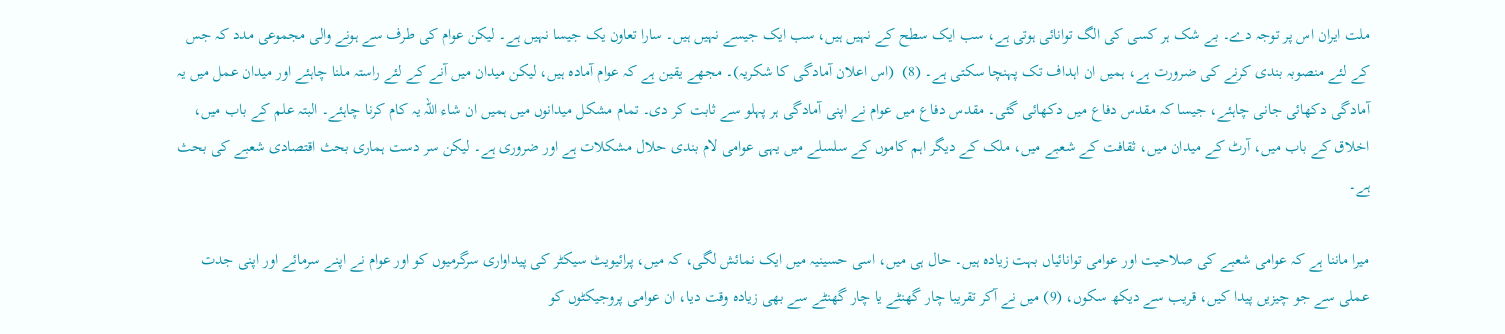ملت ایران اس پر توجہ دے۔ بے شک ہر کسی کی الگ توانائی ہوتی ہے، سب ایک سطح کے نہیں ہیں، سب ایک جیسے نہیں ہیں۔ سارا تعاون یک جیسا نہیں ہے۔ لیکن عوام کی طرف سے ہونے والی مجموعی مدد کہ جس کے لئے منصوبہ بندی کرنے کی ضرورت ہے، ہمیں ان اہداف تک پہنچا سکتی ہے۔ (8)  (اس اعلان آمادگی کا شکریہ)۔ مجھے یقین ہے کہ عوام آمادہ ہیں، لیکن میدان میں آنے کے لئے راستہ ملنا چاہئے اور میدان عمل میں یہ آمادگی دکھائی جانی چاہئے، جیسا کہ مقدس دفاع میں دکھائی گئی۔ مقدس دفاع میں عوام نے اپنی آمادگی ہر پہلو سے ثابت کر دی۔ تمام مشکل میدانوں میں ہمیں ان شاء اللہ یہ کام کرنا چاہئے۔ البتہ علم کے باب میں، اخلاق کے باب میں، آرٹ کے میدان میں، ثقافت کے شعبے میں، ملک کے دیگر اہم کاموں کے سلسلے میں یہی عوامی لام بندی حلال مشکلات ہے اور ضروری ہے۔ لیکن سر دست ہماری بحث اقتصادی شعبے کی بحث ہے۔

میرا ماننا ہے کہ عوامی شعبے کی صلاحیت اور عوامی توانائیاں بہت زیادہ ہیں۔ حال ہی میں، اسی حسینیہ میں ایک نمائش لگی، کہ میں، پرائیویٹ سیکٹر کی پیداواری سرگرمیوں کو اور عوام نے اپنے سرمائے اور اپنی جدت عملی سے جو چیزیں پیدا کیں، قریب سے دیکھ سکوں، (9) میں نے آکر تقریبا چار گھنٹے یا چار گھنٹے سے بھی زیادہ وقت دیا، ان عوامی پروجیکٹوں کو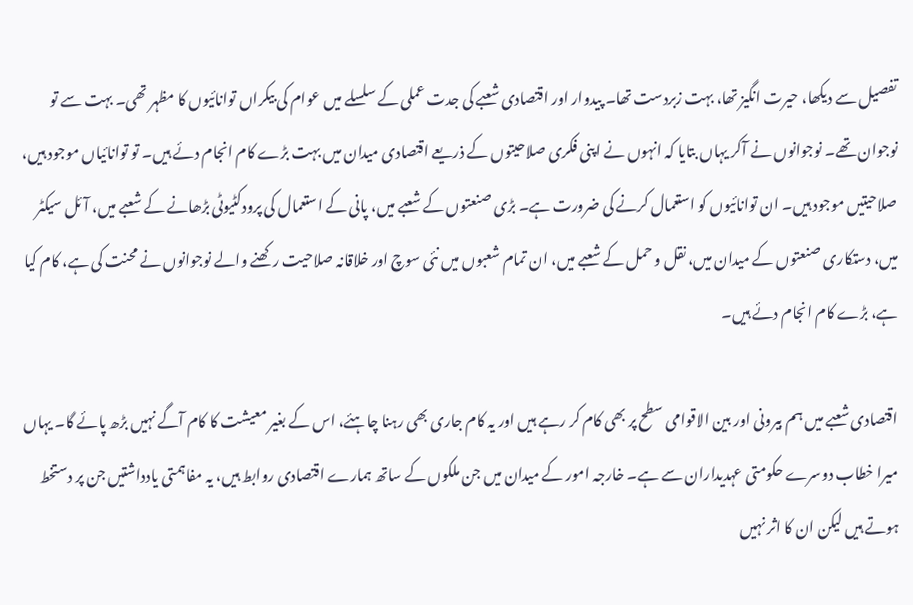تفصیل سے دیکھا، حیرت انگیز تھا، بہت زبردست تھا۔ پیدوار اور اقتصادی شعبے کی جدت عملی کے سلسلے میں عوام کی بیکراں توانائیوں کا مظہر تھی۔ بہت سے تو نوجوان تھے۔ نوجوانوں نے آکر یہاں بتایا کہ انہوں نے اپنی فکری صلاحیتوں کے ذریعے اقتصادی میدان میں بہت بڑے کام انجام دئے ہیں۔ تو توانائیاں موجود ہیں، صلاحیتیں موجود ہیں۔ ان توانائیوں کو استعمال کرنے کی ضرورت ہے۔ بڑی صنعتوں کے شعبے میں، پانی کے استعمال کی پرودکٹیوٹی بڑھانے کے شعبے میں، آئل سیکٹر میں، دستکاری صنعتوں کے میدان میں، نقل و حمل کے شعبے میں، ان تمام شعبوں میں نئی سوچ اور خلاقانہ صلاحیت رکھنے والے نوجوانوں نے محنت کی ہے، کام کیا ہے، بڑے کام انجام دئے ہیں۔

اقتصادی شعبے میں ہم بیرونی اور بین الاقوامی سطح پر بھی کام کر رہے ہیں اور یہ کام جاری بھی رہنا چاہئے، اس کے بغیر معیشت کا کام آگے نہیں بڑھ پائے گا۔ یہاں میرا خطاب دوسرے حکومتی عہدیداران سے ہے۔ خارجہ امور کے میدان میں جن ملکوں کے ساتھ ہمارے اقتصادی روابط ہیں، یہ مفاہمتی یادداشتیں جن پر دستخط ہوتے ہیں لیکن ان کا اثر نہیں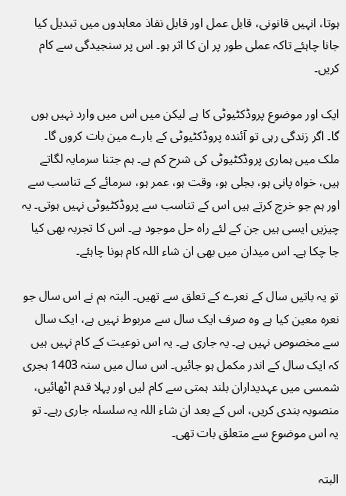ہوتا، انہیں قانونی، قابل عمل اور قابل نفاذ معاہدوں میں تبدیل کیا جانا چاہئے تاکہ عملی طور پر ان کا اثر ہو۔ اس پر سنجیدگی سے کام کریں۔

ایک اور موضوع پروڈکٹیوٹی کا ہے لیکن میں اس میں وارد نہیں ہوں گا۔ اگر زندگی رہی تو آئندہ پروڈکٹیوٹی کے بارے مین بات کروں گا۔ ملک میں ہماری پروڈکٹیوٹی کی شرح کم ہے۔ ہم جتنا سرمایہ لگاتے ہیں، خواہ پانی ہو، بجلی ہو، وقت ہو، عمر ہو، سرمائے کے تناسب سے اور ہم جو خرچ کرتے ہیں اس کے تناسب سے پروڈکٹیوٹی نہیں ہوتی۔ یہ چیزیں ایسی ہیں جن کے لئے راہ حل موجود ہے۔ اس کا تجربہ بھی کیا جا چکا ہے۔ اس میدان میں بھی ان شاء اللہ کام ہونا چاہئے۔

تو یہ باتیں سال کے نعرے کے تعلق سے تھیں۔ البتہ ہم نے اس سال جو نعرہ معین کیا ہے وہ صرف ایک سال سے مربوط نہیں ہے، ایک سال سے مخصوص نہیں ہے۔ یہ جاری ہے۔ یہ اس نوعیت کے کام نہیں ہیں کہ ایک سال کے اندر مکمل ہو جائیں۔ اس سال میں سنہ 1403 ہجری شمسی میں عہدیداران بلند ہمتی سے کام لیں اور پہلا قدم اٹھائیں، منصوبہ بندی کریں، اس کے بعد ان شاء اللہ یہ سلسلہ جاری رہے۔ تو یہ اس موضوع سے متعلق بات تھی۔

البتہ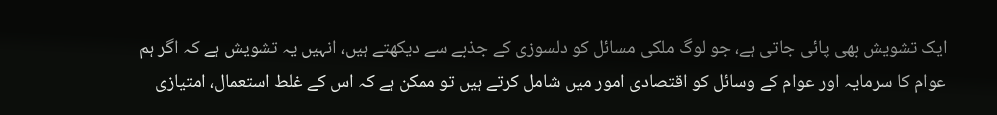ایک تشویش بھی پائی جاتی ہے، جو لوگ ملکی مسائل کو دلسوزی کے جذبے سے دیکھتے ہیں، انہیں یہ تشویش ہے کہ اگر ہم عوام کا سرمایہ اور عوام کے وسائل کو اقتصادی امور میں شامل کرتے ہیں تو ممکن ہے کہ اس کے غلط استعمال، امتیازی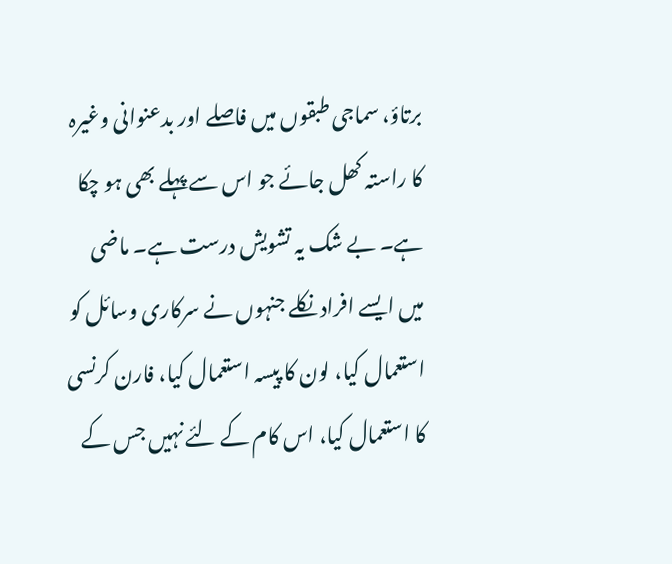برتاؤ، سماجی طبقوں میں فاصلے اور بدعنوانی وغیرہ کا راستہ کھل جائے جو اس سے پہلے بھی ہو چکا ہے۔ بے شک یہ تشویش درست ہے۔ ماضی میں ایسے افراد نکلے جنہوں نے سرکاری وسائل کو استعمال کیا، لون کا پیسہ استعمال کیا، فارن کرنسی کا استعمال کیا، اس کام کے لئے نہیں جس کے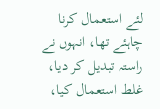لئے استعمال کرنا چاہئے تھا، انہوں نے راستہ تبدیل کر دیا، غلط استعمال کیا،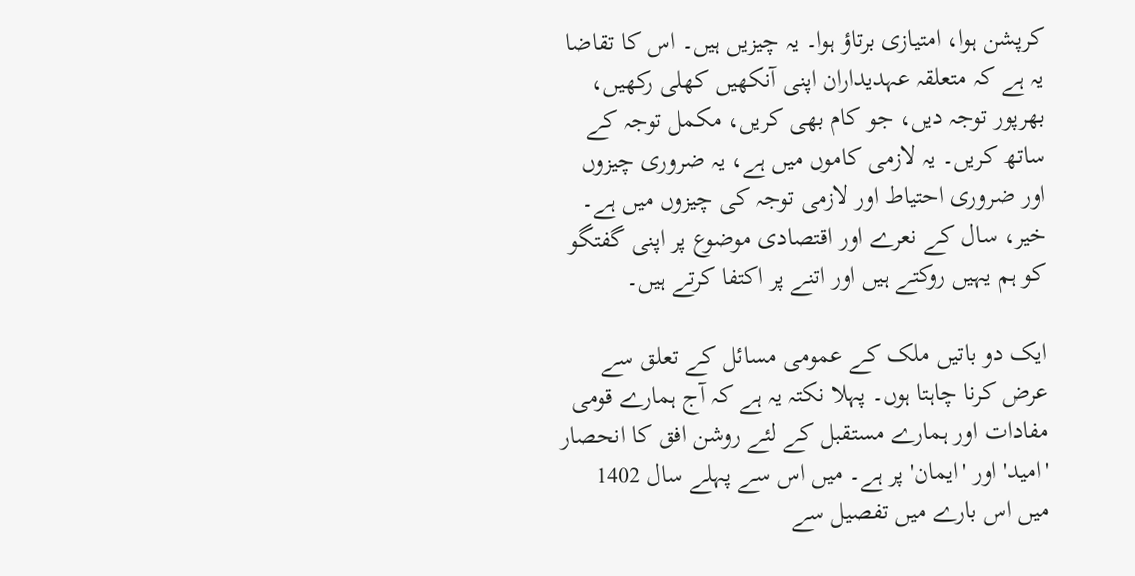کرپشن ہوا، امتیازی برتاؤ ہوا۔ یہ چیزیں ہیں۔ اس کا تقاضا یہ ہے کہ متعلقہ عہدیداران اپنی آنکھیں کھلی رکھیں، بھرپور توجہ دیں، جو کام بھی کریں، مکمل توجہ کے ساتھ کریں۔ یہ لازمی کاموں میں ہے، یہ ضروری چیزوں اور ضروری احتیاط اور لازمی توجہ کی چیزوں میں ہے۔ خیر، سال کے نعرے اور اقتصادی موضوع پر اپنی گفتگو کو ہم یہیں روکتے ہیں اور اتنے پر اکتفا کرتے ہیں۔

ایک دو باتیں ملک کے عمومی مسائل کے تعلق سے عرض کرنا چاہتا ہوں۔ پہلا نکتہ یہ ہے کہ آج ہمارے قومی مفادات اور ہمارے مستقبل کے لئے روشن افق کا انحصار 'امید' اور 'ایمان' پر ہے۔ میں اس سے پہلے سال 1402 میں اس بارے میں تفصیل سے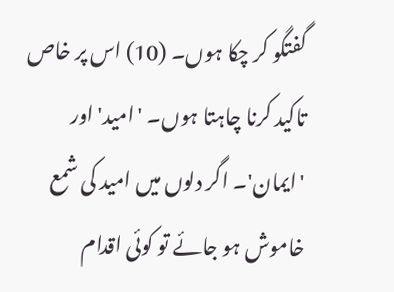گفتگو کر چکا ہوں۔ (10) اس پر خاص تاکید کرنا چاہتا ہوں۔ 'امید' اور 'ایمان'۔ اگر دلوں میں امید کی شمع خاموش ہو جائے تو کوئی اقدام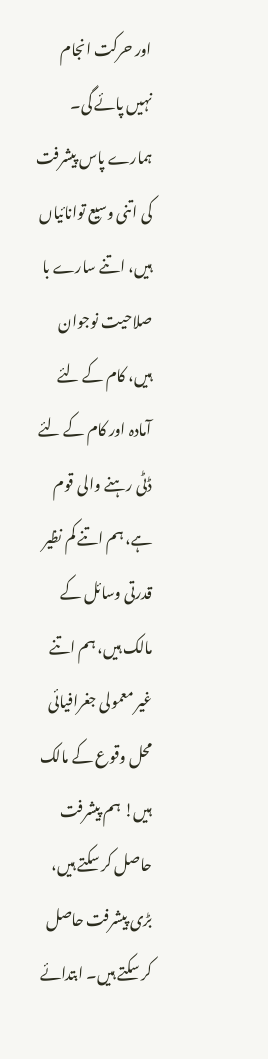اور حرکت انجام نہیں پائے گی۔ ہمارے پاس پیشرفت کی اتنی وسیع توانائیاں ہیں، اتنے سارے با صلاحیت نوجوان ہیں، کام کے لئے آمادہ اور کام کے لئے ڈٹی رہنے والی قوم ہے، ہم اتنے کم نظیر قدرتی وسائل کے مالک ہیں، ہم اتنے غیر معمولی جغرافیائی محل وقوع کے مالک ہیں! ہم پیشرفت حاصل کر سکتے ہیں، بڑی پیشرفت حاصل کر سکتے ہیں۔ ابتدائے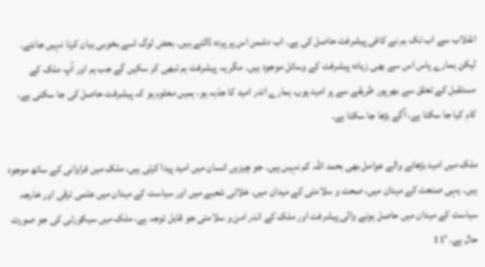انقلاب سے اب تک ہم نے کافی پیشرفت حاصل کی ہے۔ اب دشمن اس پر پردہ ڈالتے ہیں۔ بعض لوگ اسے بخوبی بیان کرنا نہیں جانتے۔ لیکن ہمارے پاس اس سے بھی زیادہ پیشرفت کے وسائل موجود ہیں۔ مگر یہ پیشرفت ہم تبھی کر سکیں گے جب ہم اور آپ ملک کے مستقبل کے تعلق سے بھرپور طریقے سے پر امید ہوں، ہمارے اندر امید کا جذبہ ہو، ہمیں معلوم ہو کہ پیشرفت حاصل کی جا سکتی ہے، کام کیا جا سکتا ہے، آگے بڑھا جا سکتا ہے۔

ملک میں امید بڑھانے والے عوامل بھی بحمد اللہ کم نہیں ہیں۔ جو چیزیں انسان میں امید پیدا کرتی ہیں، ملک میں فراوانی کے ساتھ موجود ہیں۔ یہی صنعت کے میدان میں، صحت و سلامتی کے میدان میں، خلائی شعبے میں اور سیاست کے میدان میں علمی ترقی اور خارجہ سیاست کے میدان میں حاصل ہونے والی پیشرفت اور ملک کے اندر امن و سلامتی جو قابل توجہ ہے، ملک میں سیکورٹی کی جو صورت حال ہے۔ '11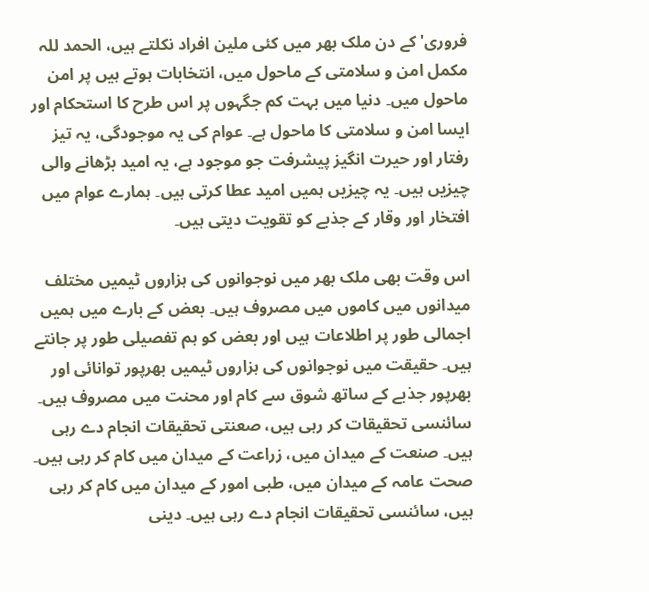فروری' کے دن ملک بھر میں کئی ملین افراد نکلتے ہیں، الحمد للہ مکمل امن و سلامتی کے ماحول میں، انتخابات ہوتے ہیں پر امن ماحول میں۔ دنیا میں بہت کم جگہوں پر اس طرح کا استحکام اور ایسا امن و سلامتی کا ماحول ہے۔ عوام کی یہ موجودگی، یہ تیز رفتار اور حیرت انگیز پیشرفت جو موجود ہے، یہ امید بڑھانے والی چیزیں ہیں۔ یہ چیزیں ہمیں امید عطا کرتی ہیں۔ ہمارے عوام میں افتخار اور وقار کے جذبے کو تقویت دیتی ہیں۔

اس وقت بھی ملک بھر میں نوجوانوں کی ہزاروں ٹیمیں مختلف میدانوں میں کاموں میں مصروف ہیں۔ بعض کے بارے میں ہمیں اجمالی طور پر اطلاعات ہیں اور بعض کو ہم تفصیلی طور پر جانتے ہیں۔ حقیقت میں نوجوانوں کی ہزاروں ٹیمیں بھرپور توانائی اور بھرپور جذبے کے ساتھ شوق سے کام اور محنت میں مصروف ہیں۔ سائنسی تحقیقات کر رہی ہیں، صعنتی تحقیقات انجام دے رہی ہیں۔ صنعت کے میدان میں، زراعت کے میدان میں کام کر رہی ہیں۔ صحت عامہ کے میدان میں، طبی امور کے میدان میں کام کر رہی ہیں، سائنسی تحقیقات انجام دے رہی ہیں۔ دینی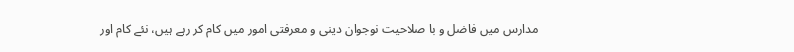مدارس میں فاضل و با صلاحیت نوجوان دینی و معرفتی امور میں کام کر رہے ہیں، نئے کام اور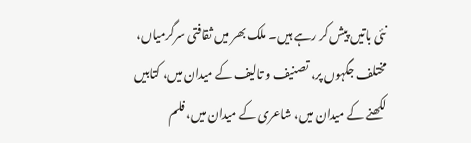نئی باتیں پیش کر رہے ہیں۔ ملک بھر میں ثقافتی سرگرمیاں، مختلف جگہوں پر، تصنیف و تالیف کے میدان میں، کتابیں لکھنے کے میدان میں، شاعری کے میدان میں، فلم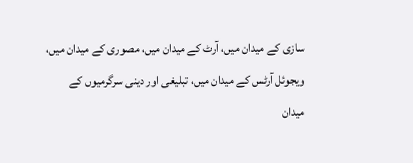سازی کے میدان میں، آرٹ کے میدان میں، مصوری کے میدان میں، ویجوئل آرٹس کے میدان میں، تبلیغی اور دینی سرگرمیوں کے میدان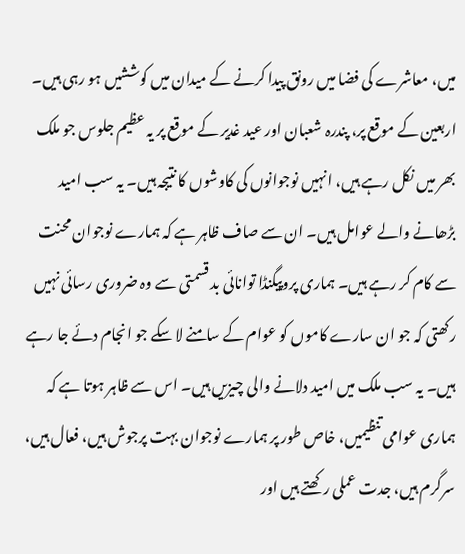میں، معاشرے کی فضا میں رونق پیدا کرنے کے میدان میں کوششیں ہو رہی ہیں۔ اربعین کے موقع پر، پندرہ شعبان اور عید غدیر کے موقع پر یہ عظیم جلوس جو ملک بھر میں نکل رہے ہیں، انہیں نوجوانوں کی کاوشوں کا نتیجہ ہیں۔ یہ سب امید بڑھانے والے عوامل ہیں۔ ان سے صاف ظاہر ہے کہ ہمارے نوجوان محنت سے کام کر رہے ہیں۔ ہماری پروپیگنڈا توانائی بد قسمتی سے وہ ضروری رسائی نہیں رکھتی کہ جو ان سارے کاموں کو عوام کے سامنے لا سکے جو انجام دئے جا رہے ہیں۔ یہ سب ملک میں امید دلانے والی چیزیں ہیں۔ اس سے ظاہر ہوتا ہے کہ ہماری عوامی تنظیمیں، خاص طور پر ہمارے نوجوان بہت پرجوش ہیں، فعال ہیں، سرگرم ہیں، جدت عملی رکھتے ہیں اور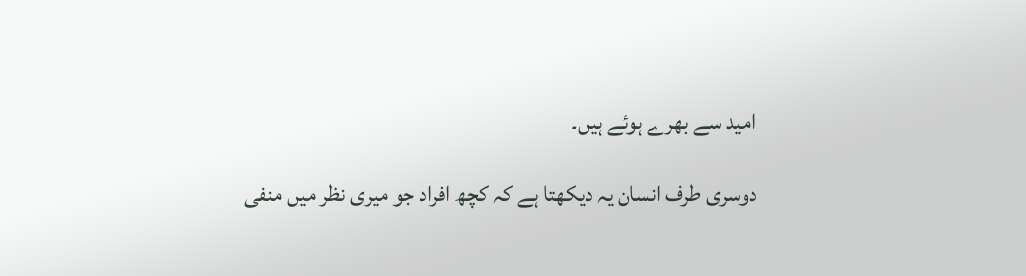امید سے بھرے ہوئے ہیں۔

دوسری طرف انسان یہ دیکھتا ہے کہ کچھ افراد جو میری نظر میں منفی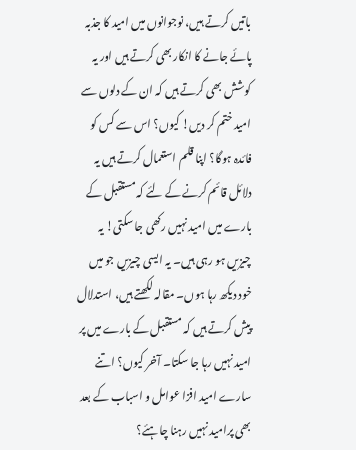باتیں کرتے ہیں، نوجوانوں میں امید کا جذبہ پائے جانے کا انکار بھی کرتے ہیں اور یہ کوشش بھی کرتے ہیں کہ ان کے دلوں سے امید ختم کر دیں! کیوں؟ اس سے کس کو فائدہ ہوگا؟ اپنا قلم استعمال کرتے ہیں یہ دلائل قائم کرنے کے لئے کہ مستقبل کے بارے میں امید نہیں رکھی جا سکتی! یہ چیزیں ہو رہی ہیں۔ یہ ایسی چیزیں جو میں خود دیکھ رہا ہوں۔ مقالہ لکھتے ہیں، استدلال پیش کرتے ہیں کہ مستقبل کے بارے میں پر امید نہیں رہا جا سکتا۔ آخر کیوں؟ اتنے سارے امید افزا عوامل و اسباب کے بعد بھی پرامید نہیں رہنا چاہئے؟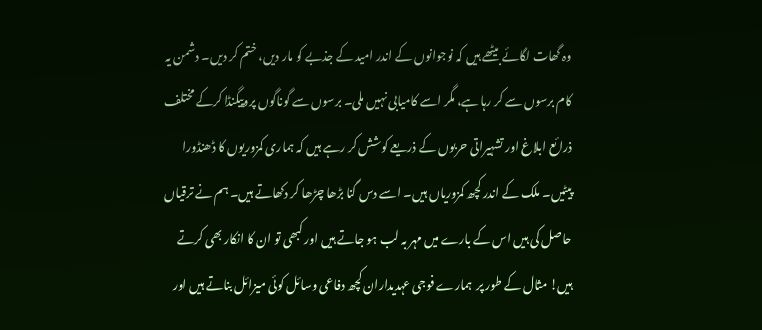وہ گھات لگائے بیٹھے ہیں کہ نوجوانوں کے اندر امید کے جذبے کو مار دیں، ختم کر دیں۔ دشمن یہ کام برسوں سے کر رہا ہے، مگر اسے کامیابی نہیں ملی۔ برسوں سے گوناگوں پروپیگنڈا کرکے مختلف ذرائع ابلاغ اور تشہیراتی حربوں کے ذریعے کوشش کر رہے ہیں کہ ہماری کمزوریوں کا ڈھنڈورا پیٹیں۔ ملک کے اندر کچھ کمزوریاں ہیں۔ اسے دس گنا بڑھا چڑھا کر دکھاتے ہیں۔ ہم نے ترقیاں حاصل کی ہیں اس کے بارے میں مہر بہ لب ہو جاتے ہیں اور کبھی تو ان کا انکار بھی کرتے ہیں! مثال کے طور پر  ہمارے فوجی عہدیداران کچھ دفاعی وسائل کوئی میزائل بناتے ہیں اور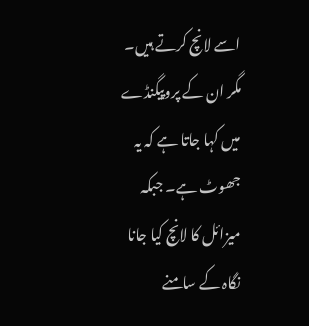اسے لانچ کرتے ہیں۔ مگر ان کے پروپیگنڈے میں کہا جاتا ہے کہ یہ جھوٹ ہے۔ جبکہ میزائل کا لانچ کیا جانا نگاہ کے سامنے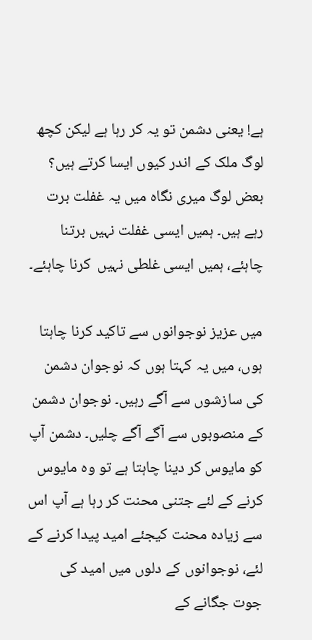ہے! یعنی دشمن تو یہ کر رہا ہے لیکن کچھ لوگ ملک کے اندر کیوں ایسا کرتے ہیں؟ بعض لوگ میری نگاہ میں یہ غفلت برت رہے ہیں۔ ہمیں ایسی غفلت نہیں برتنا چاہئے، ہمیں ایسی غلطی نہیں  کرنا چاہئے۔

میں عزیز نوجوانوں سے تاکید کرنا چاہتا ہوں، میں یہ کہتا ہوں کہ نوجوان دشمن کی سازشوں سے آگے رہیں۔ نوجوان دشمن کے منصوبوں سے آگے آگے چلیں۔ دشمن آپ کو مایوس کر دینا چاہتا ہے تو وہ مایوس کرنے کے لئے جتنی محنت کر رہا ہے آپ اس سے زیادہ محنت کیجئے امید پیدا کرنے کے لئے، نوجوانوں کے دلوں میں امید کی جوت جگانے کے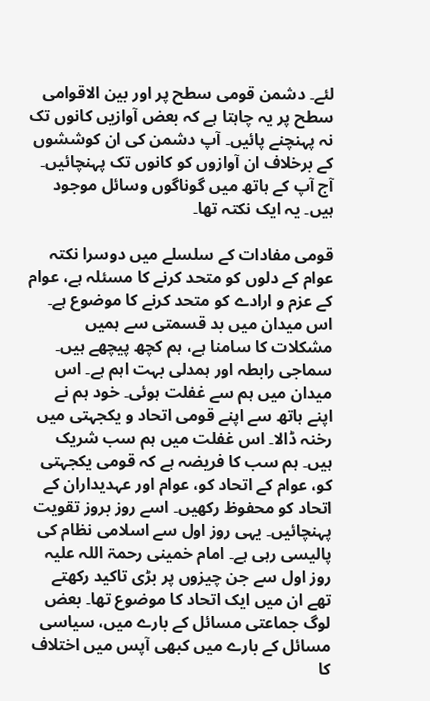لئے۔ دشمن قومی سطح پر اور بین الاقوامی سطح پر یہ چاہتا ہے کہ بعض آوازیں کانوں تک نہ پہنچنے پائیں۔ آپ دشمن کی ان کوششوں کے برخلاف ان آوازوں کو کانوں تک پہنچائیں۔ آج آپ کے ہاتھ میں گوناگوں وسائل موجود ہیں۔ یہ ایک نکتہ تھا۔

قومی مفادات کے سلسلے میں دوسرا نکتہ عوام کے دلوں کو متحد کرنے کا مسئلہ ہے، عوام کے عزم و ارادے کو متحد کرنے کا موضوع ہے۔ اس میدان میں بد قسمتی سے ہمیں مشکلات کا سامنا ہے، ہم کچھ پیچھے ہیں۔ سماجی رابطہ اور ہمدلی بہت اہم ہے۔ اس میدان میں ہم سے غفلت ہوئی۔ خود ہم نے اپنے ہاتھ سے اپنے قومی اتحاد و یکجہتی میں رخنہ ڈالا۔ اس غفلت میں ہم سب شریک ہیں۔ ہم سب کا فریضہ ہے کہ قومی یکجہتی کو، عوام کے اتحاد کو، عوام اور عہدیداران کے اتحاد کو محفوظ رکھیں۔ اسے روز بروز تقویت پہنچائیں۔ یہی روز اول سے اسلامی نظام کی پالیسی رہی ہے۔ امام خمینی رحمۃ اللہ علیہ روز اول سے جن چیزوں پر بڑی تاکید رکھتے تھے ان میں ایک اتحاد کا موضوع تھا۔ بعض لوگ جماعتی مسائل کے بارے میں، سیاسی مسائل کے بارے میں کبھی آپس میں اختلاف کا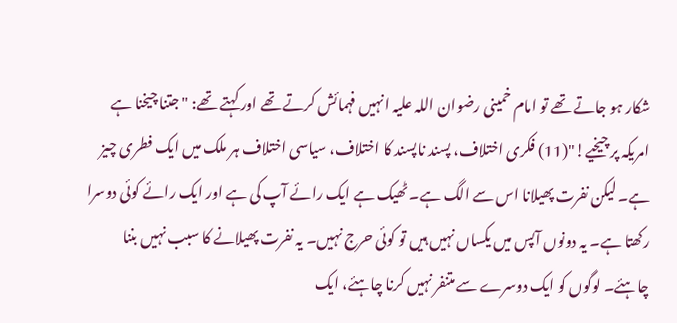شکار ہو جاتے تھے تو امام خمینی رضوان اللہ علیہ انہیں فہمائش کرتے تھے اور کہتے تھے: "جتنا چیخنا ہے امریکہ پر چیخیے!"(11) فکری اختلاف، پسند ناپسند کا اختلاف، سیاسی اختلاف ہر ملک میں ایک فطری چیز ہے۔ لیکن نفرت پھیلانا اس سے الگ ہے۔ ٹھیک ہے ایک رائے آپ کی ہے اور ایک رائے کوئی دوسرا رکھتا ہے۔ یہ دونوں آپس میں یکساں نہیں ہیں تو کوئی حرج نہیں۔ یہ نفرت پھیلانے کا سبب نہیں بننا چاہئے۔ لوگوں کو ایک دوسرے سے متنفر نہیں کرنا چاہئے، ایک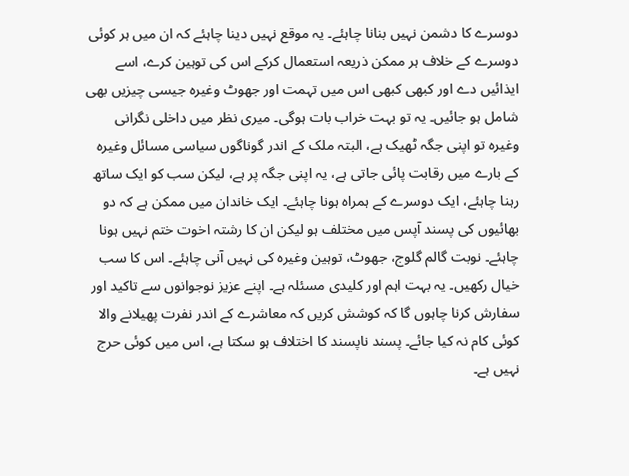دوسرے کا دشمن نہیں بنانا چاہئے۔ یہ موقع نہیں دینا چاہئے کہ ان میں ہر کوئی دوسرے کے خلاف ہر ممکن ذریعہ استعمال کرکے اس کی توہین کرے، اسے ایذائیں دے اور کبھی کبھی اس میں تہمت اور جھوٹ وغیرہ جیسی چیزیں بھی شامل ہو جائیں۔ یہ تو بہت خراب بات ہوگی۔ میری نظر میں داخلی نگرانی وغیرہ تو اپنی جگہ ٹھیک ہے، البتہ ملک کے اندر گوناگوں سیاسی مسائل وغیرہ کے بارے میں رقابت پائی جاتی ہے، یہ اپنی جگہ پر ہے، لیکن سب کو ایک ساتھ رہنا چاہئے، ایک دوسرے کے ہمراہ ہونا چاہئے۔ ایک خاندان میں ممکن ہے کہ دو بھائیوں کی پسند آپس میں مختلف ہو لیکن ان کا رشتہ اخوت ختم نہیں ہونا چاہئے۔ نوبت گالم گلوج، جھوٹ، توہین وغیرہ کی نہیں آنی چاہئے۔ اس کا سب خیال رکھیں۔ یہ بہت اہم اور کلیدی مسئلہ ہے۔ اپنے عزیز نوجوانوں سے تاکید اور سفارش کرنا چاہوں گا کہ کوشش کریں کہ معاشرے کے اندر نفرت پھیلانے والا کوئی کام نہ کیا جائے۔ پسند ناپسند کا اختلاف ہو سکتا ہے، اس میں کوئی حرج نہیں ہے۔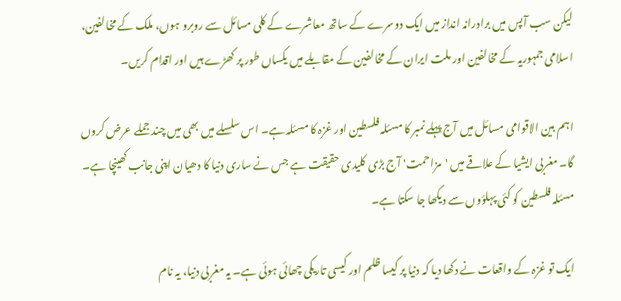لیکن سب آپس میں برادرانہ انداز میں ایک دوسرے کے ساتھ معاشرے کے کلی مسائل سے روبرو ہوں، ملک کے مخالفین، اسلامی جمہوریہ کے مخالفین اور ملت ایران کے مخالفین کے مقابلے میں یکساں طور پر کھڑے ہیں اور اقدام کریں۔

اہم بین الاقوامی مسائل میں آج پہلے نمبر کا مسئلہ فلسطین اور غزہ کا مسئلہ ہے۔ اس سلسلے میں بھی میں چند جملے عرض کروں گا۔ مغربی ایشیا کے علاقے میں 'مزاحمت' آج بڑی کلیدی حقیقت ہے جس نے ساری دنیا کا دھیان اپنی جانب کھینچا ہے۔ مسئلہ فلسطین کو کئی پہلؤوں سے دیکھا جا سکتا ہے۔

ایک تو غزہ کے واقعات نے دکھا دیا کہ دنیا پر کیسا ظلم اور کیسی تاریکی چھائی ہوئی ہے۔ یہ مغربی دنیا، یہ نام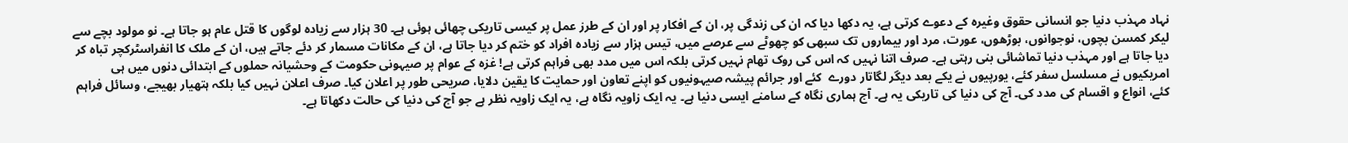نہاد مہذب دنیا جو انسانی حقوق وغیرہ کے دعوے کرتی ہے، یہ دکھا دیا کہ ان کی زندگی پر، ان کے افکار پر اور ان کے طرز عمل پر کیسی تاریکی چھائی ہوئی ہے۔ 30 ہزار سے زیادہ لوگوں کا قتل عام ہو جاتا ہے۔ نو مولود بچے سے لیکر کمسن بچوں، نوجوانوں، بوڑھوں، عورت، مرد اور بیماروں تک سبھی کو چھوٹے سے عرصے میں، تیس ہزار سے زیادہ افراد کو ختم کر دیا جاتا ہے، ان کے مکانات مسمار کر دئے جاتے ہیں، ان کے ملک کا انفراسٹرکچر تباہ کر دیا جاتا ہے اور مہذب دنیا تماشائی بنی رہتی ہے۔ صرف اتنا نہیں کہ اس کی روک تھام نہیں کرتی بلکہ اس میں مدد بھی فراہم کرتی ہے! غزہ کے عوام پر صیہونی حکومت کے وحشیانہ حملوں کے ابتدائی دنوں میں ہی امریکیوں نے مسلسل سفر کئے، یورپیوں نے یکے بعد دیگر لگاتار دورے  کئے اور جرائم پیشہ صیہونیوں کو اپنے تعاون اور حمایت کا یقین دلایا، صریحی طور پر اعلان کیا۔ صرف اعلان نہیں کیا بلکہ ہتھیار بھیجے، وسائل فراہم کئے، انواع و اقسام کی مدد کی۔ آج کی دنیا کی تاریکی یہ ہے۔ آج ہماری نگاہ کے سامنے ایسی دنیا ہے۔ یہ ایک زاویہ نگاہ ہے، یہ ایک زاویہ نظر ہے جو آج کی دنیا کی حالت دکھاتا ہے۔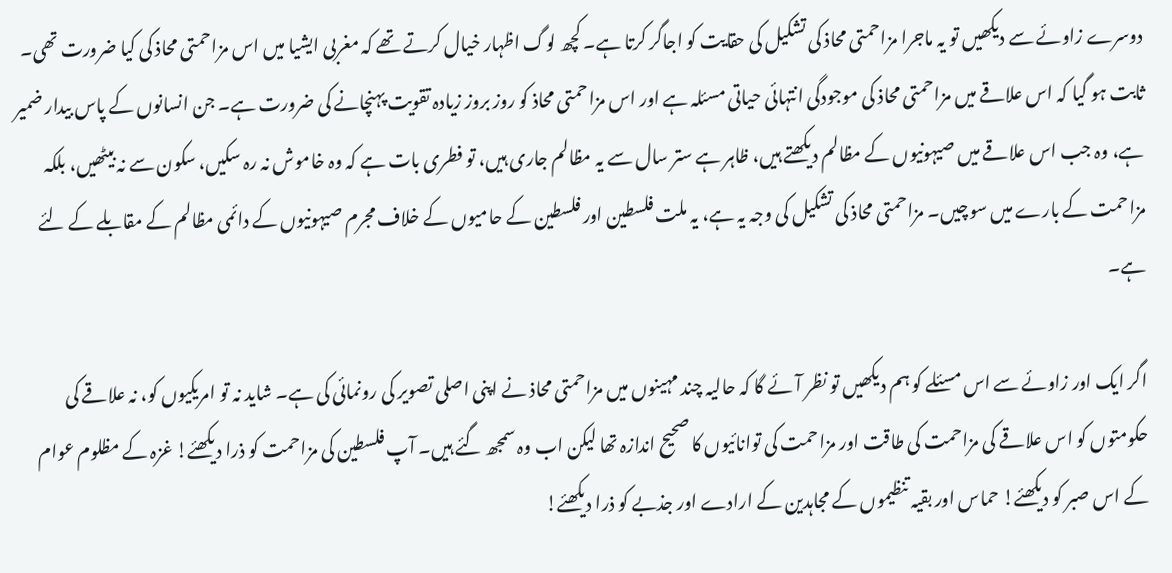دوسرے زاوئے سے دیکھیں تو یہ ماجرا مزاحمتی محاذ کی تشکیل کی حقایت کو اجاگر کرتا ہے۔ کچھ لوگ اظہار خیال کرتے تھے کہ مغربی ایشیا میں اس مزاحمتی محاذ کی کیا ضرورت تھی۔ ثابت ہو گیا کہ اس علاقے میں مزاحمتی محاذ کی موجودگی انتہائی حیاتی مسئلہ ہے اور اس مزاحمتی محاذ کو روز بروز زیادہ تقویت پہنچانے کی ضرورت ہے۔ جن انسانوں کے پاس بیدار ضمیر ہے، وہ جب اس علاقے میں صیہونیوں کے مظالم دیکھتے ہیں، ظاہر ہے ستر سال سے یہ مظالم جاری ہیں، تو فطری بات ہے کہ وہ خاموش نہ رہ سکیں، سکون سے نہ بیٹھیں، بلکہ مزاحمت کے بارے میں سوچیں۔ مزاحمتی محاذ کی تشکیل کی وجہ یہ ہے، یہ ملت فلسطین اور فلسطین کے حامیوں کے خلاف مجرم صیہونیوں کے دائمی مظالم کے مقابلے کے لئے ہے۔

اگر ایک اور زاوئے سے اس مسئلے کو ہم دیکھیں تو نظر آئے گا کہ حالیہ چند مہینوں میں مزاحمتی محاذ نے اپنی اصلی تصویر کی رونمائی کی ہے۔ شاید نہ تو امریکیوں کو، نہ علاقے کی حکومتوں کو اس علاقے کی مزاحمت کی طاقت اور مزاحمت کی توانائیوں کا صحیح اندازہ تھا لیکن اب وہ سمجھ گئے ہیں۔ آپ فلسطین کی مزاحمت کو ذرا دیکھئے! غزہ کے مظلوم عوام کے اس صبر کو دیکھئے! حماس اور بقیہ تنظیموں کے مجاہدین کے ارادے اور جذبے کو ذرا دیکھئے!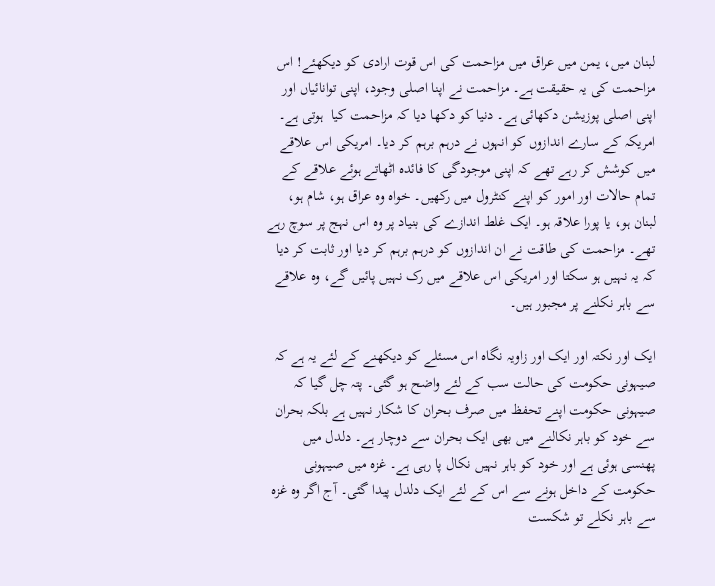لبنان میں، یمن میں عراق میں مزاحمت کی اس قوت ارادی کو دیکھئے! اس مزاحمت کی یہ حقیقت ہے۔ مزاحمت نے اپنا اصلی وجود، اپنی توانائیاں اور اپنی اصلی پوزیشن دکھائی ہے۔ دنیا کو دکھا دیا کہ مزاحمت کیا  ہوتی ہے۔ امریکہ کے سارے اندازوں کو انہوں نے درہم برہم کر دیا۔ امریکی اس علاقے میں کوشش کر رہے تھے کہ اپنی موجودگی کا فائدہ اٹھاتے ہوئے علاقے کے تمام حالات اور امور کو اپنے کنٹرول میں رکھیں۔ خواہ وہ عراق ہو، شام ہو، لبنان ہو، یا پورا علاقہ ہو۔ ایک غلط اندازے کی بنیاد پر وہ اس نہج پر سوچ رہے تھے۔ مزاحمت کی طاقت نے ان اندازوں کو درہم برہم کر دیا اور ثابت کر دیا کہ یہ نہیں ہو سکتا اور امریکی اس علاقے میں رک نہیں پائیں گے، وہ علاقے سے باہر نکلنے پر مجبور ہیں۔

ایک اور نکتہ اور ایک اور زاویہ نگاہ اس مسئلے کو دیکھنے کے لئے یہ ہے کہ صیہونی حکومت کی حالت سب کے لئے واضح ہو گئی۔ پتہ چل گیا کہ صیہونی حکومت اپنے تحفظ میں صرف بحران کا شکار نہیں ہے بلکہ بحران سے خود کو باہر نکالنے میں بھی ایک بحران سے دوچار ہے۔ دلدل میں پھنسی ہوئی ہے اور خود کو باہر نہیں نکال پا رہی ہے۔ غزہ میں صیہونی حکومت کے داخل ہونے سے اس کے لئے ایک دلدل پیدا گئی۔ آج اگر وہ غزہ سے باہر نکلے تو شکست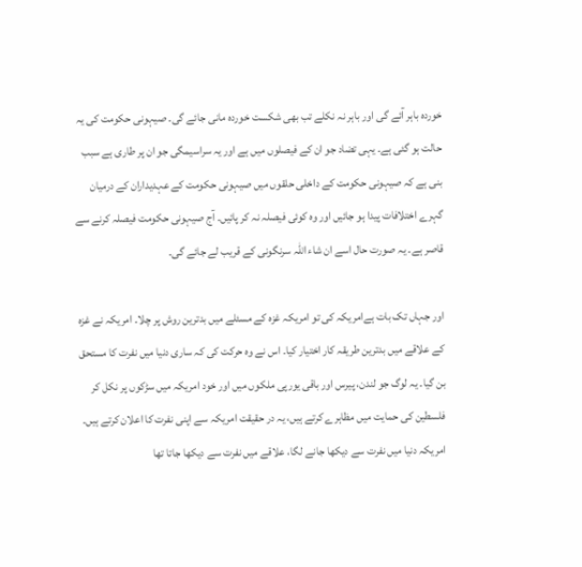خوردہ باہر آئے گی اور باہر نہ نکلے تب بھی شکست خوردہ مانی جائے گی۔ صیہونی حکومت کی یہ حالت ہو گئی ہے۔ یہی تضاد جو ان کے فیصلوں میں ہے اور یہ سراسیمگی جو ان پر طاری ہے سبب بنی ہے کہ صیہونی حکومت کے داخلی حلقوں میں صیہونی حکومت کے عہدیداران کے درمیان گہرے اختلافات پیدا ہو جائیں اور وہ کوئی فیصلہ نہ کر پائیں۔ آج صیہونی حکومت فیصلہ کرنے سے قاصر ہے۔ یہ صورت حال اسے ان شاء اللہ سرنگونی کے قریب لے جائے گی۔

اور جہاں تک بات ہےامریکہ کی تو امریکہ غزہ کے مسئلے میں بدترین روش پر چلا۔ امریکہ نے غزہ کے علاقے میں بدترین طریقہ کار اختیار کیا۔ اس نے وہ حرکت کی کہ ساری دنیا میں نفرت کا مستحق بن گیا۔ یہ لوگ جو لندن، پیرس اور باقی یورپی ملکوں میں اور خود امریکہ میں سڑکوں پر نکل کر فلسطین کی حمایت میں مظاہرے کرتے ہیں، یہ در حقیقت امریکہ سے اپنی نفرت کا اعلان کرتے ہیں۔ امریکہ دنیا میں نفرت سے دیکھا جانے لگا، علاقے میں نفرت سے دیکھا جاتا تھا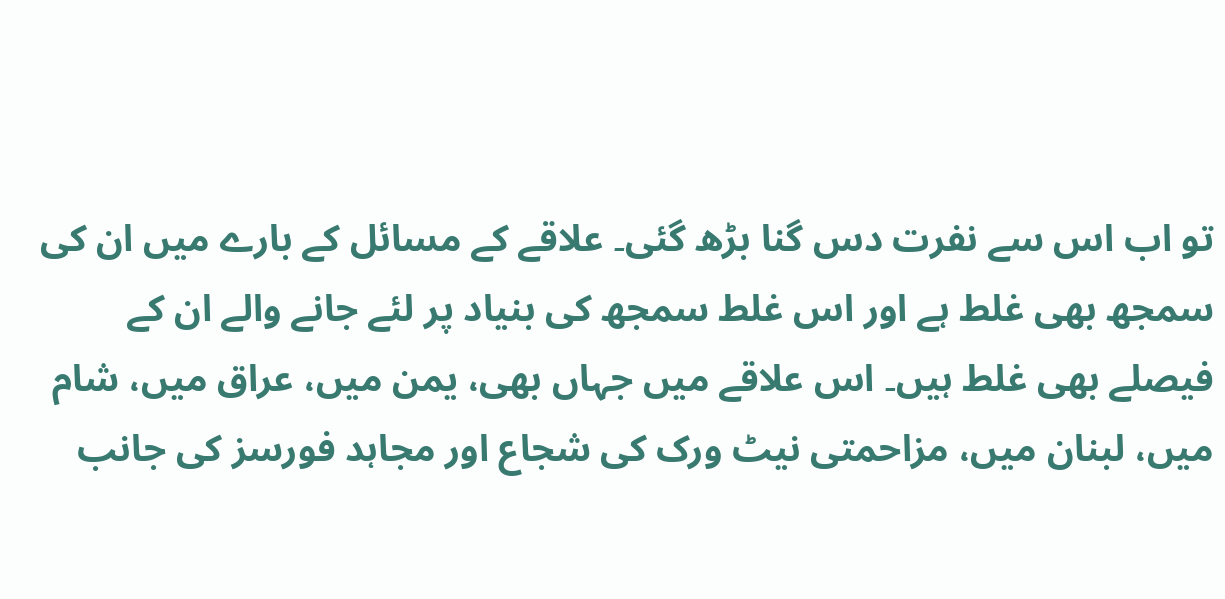تو اب اس سے نفرت دس گنا بڑھ گئی۔ علاقے کے مسائل کے بارے میں ان کی سمجھ بھی غلط ہے اور اس غلط سمجھ کی بنیاد پر لئے جانے والے ان کے فیصلے بھی غلط ہیں۔ اس علاقے میں جہاں بھی، یمن میں، عراق میں، شام میں، لبنان میں، مزاحمتی نیٹ ورک کی شجاع اور مجاہد فورسز کی جانب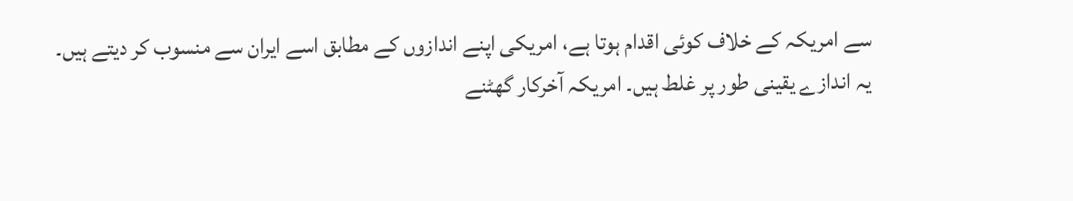سے امریکہ کے خلاف کوئی اقدام ہوتا ہے، امریکی اپنے اندازوں کے مطابق اسے ایران سے منسوب کر دیتے ہیں۔ یہ اندازے یقینی طور پر غلط ہیں۔ امریکہ آخرکار گھٹنے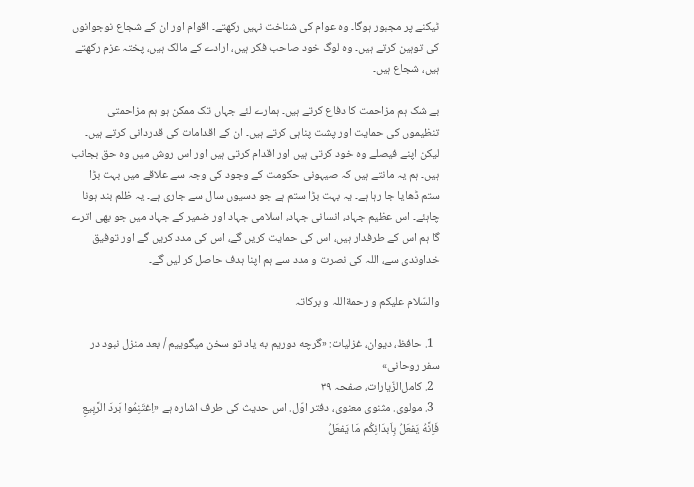ٹیکنے پر مجبور ہوگا۔ وہ عوام کی شناخت نہیں رکھتے۔ اقوام اور ان کے شجاع نوجوانوں کی توہین کرتے ہیں۔ وہ لوگ خود صاحب فکر ہیں، ارادے کے مالک ہیں، پختہ عزم رکھتے ہیں، شجاع ہیں۔

بے شک ہم مزاحمت کا دفاع کرتے ہیں۔ ہمارے لئے جہاں تک ممکن ہو ہم مزاحمتی تنظیموں کی حمایت اور پشت پناہی کرتے ہیں۔ ان کے اقدامات کی قدردانی کرتے ہیں۔ لیکن اپنے فیصلے وہ خود کرتی ہیں اور اقدام کرتی ہیں اور اس روش میں وہ حق بجانب ہیں۔ ہم یہ مانتے ہیں کہ صیہونی حکومت کے وجود کی وجہ سے علاقے میں بہت بڑا ستم ڈھایا جا رہا ہے۔ یہ بہت بڑا ستم ہے جو دسیوں سال سے جاری ہے۔ یہ ظلم بند ہونا چاہئے۔ اس عظیم جہاد، انسانی جہاد، اسلامی جہاد اور ضمیر کے جہاد میں جو بھی اترے گا ہم اس کے طرفدار ہیں، اس کی حمایت کریں گے، اس کی مدد کریں گے اور توفیق خداوندی سے، اللہ کی نصرت و مدد سے ہم اپنا ہدف حاصل کر لیں گے۔

والسّلام علیکم و رحمةاللہ و برکاتہ

  1. حافظ، دیوان، غزلیات: «گرچه دوریم به یاد تو سخن میگوییم / بعد منزل نبود در سفر روحانی»
  2. کامل‌الزّیارات، صفحہ ۳۹
  3. مولوی. مثنوی معنوی، دفتر اوّل. اس حدیث کی طرف اشارہ ہے «اِغتَنِمُوا بَردَ الرَّبِیعِ فَاِنَّهُ یَفعَلُ بِاَبدَانِکُم مَا یَفعَلُ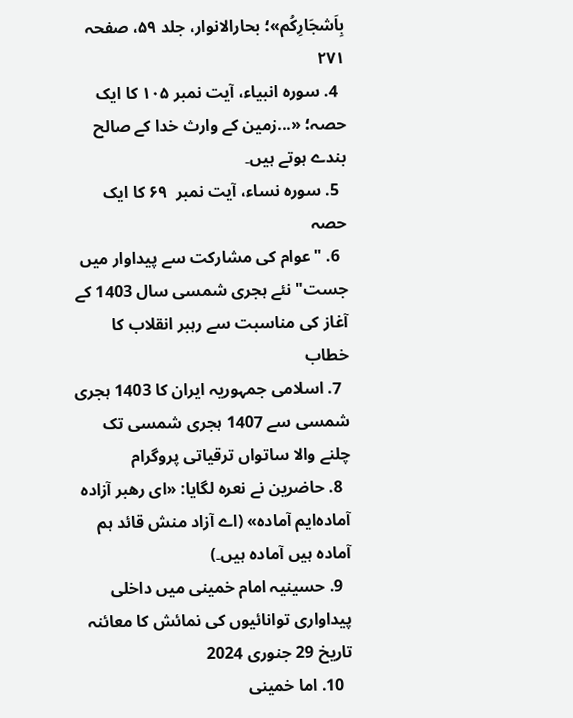بِاَشجَارِکُم»؛ بحارالانوار، جلد ۵۹، صفحہ ۲۷۱
  4. سوره‌ انبیاء، آیت نمبر ۱۰۵ کا ایک حصہ؛ «...زمین کے وارث خدا کے صالح بندے ہوتے ہیں۔
  5. سوره‌ نساء، آیت نمبر  ۶۹ کا ایک حصہ
  6. "عوام کی مشارکت سے پیداوار میں جست" نئے ہجری شمسی سال 1403 کے آغاز کی مناسبت سے رہبر انقلاب کا خطاب
  7. اسلامی جمہوریہ ایران کا 1403 ہجری شمسی سے 1407 ہجری شمسی تک چلنے والا ساتواں ترقیاتی پروگرام
  8. حاضرین نے نعرہ لگایا: «ای رهبر آزاده آماده‌ایم آماده» (اے آزاد منش قائد ہم آمادہ ہیں آمادہ ہیں۔)
  9. حسینیہ امام خمینی میں داخلی پیداواری توانائیوں کی نمائش کا معائنہ تاریخ 29 جنوری 2024
  10. اما خمینی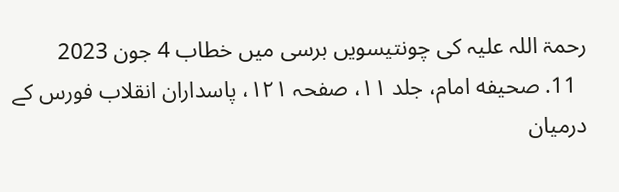رحمۃ اللہ علیہ کی چونتیسویں برسی میں خطاب 4 جون 2023
  11. صحیفه‌ امام، جلد ۱۱، صفحہ ۱۲۱، پاسداران انقلاب فورس کے درمیان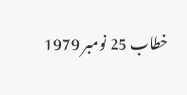خطاب 25 نومبر 1979